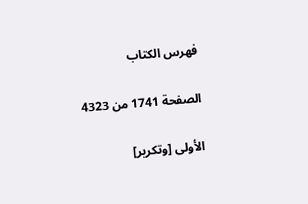فهرس الكتاب

الصفحة 1741 من 4323

الأولى [وتكرير]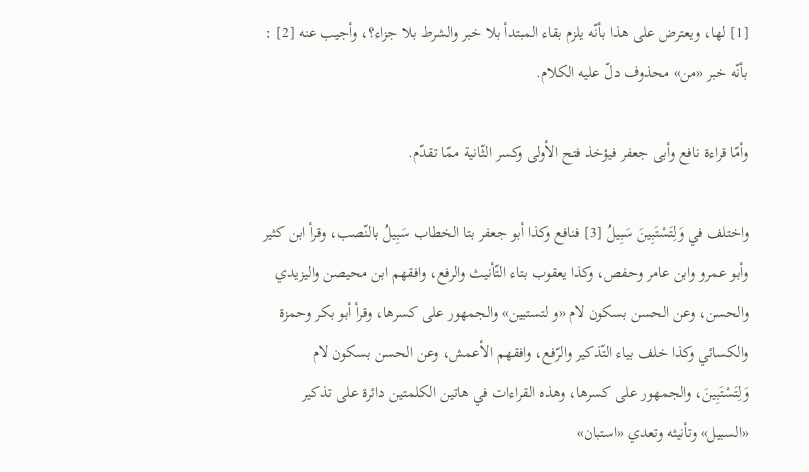[1] لها، ويعترض على هذا بأنّه يلزم بقاء المبتدأ بلا خبر والشرط بلا جزاء؟، وأجيب عنه [2] : بأنّه خبر «من» محذوف دلّ عليه الكلام.

وأمّا قراءة نافع وأبى جعفر فيؤخذ فتح الأولى وكسر الثّانية ممّا تقدّم.

واختلف في وَلِتَسْتَبِينَ سَبِيلُ [3] فنافع وكذا أبو جعفر بتا الخطاب سَبِيلُ بالنّصب، وقرأ ابن كثير وأبو عمرو وابن عامر وحفص، وكذا يعقوب بتاء التّأنيث والرفع، وافقهم ابن محيصن واليزيدي والحسن، وعن الحسن بسكون لام «و لتستبين» والجمهور على كسرها، وقرأ أبو بكر وحمزة والكسائي وكذا خلف بياء التّذكير والرّفع، وافقهم الأعمش، وعن الحسن بسكون لام وَلِتَسْتَبِينَ، والجمهور على كسرها، وهذه القراءات في هاتين الكلمتين دائرة على تذكير «السبيل» وتأنيثه وتعدي «استبان»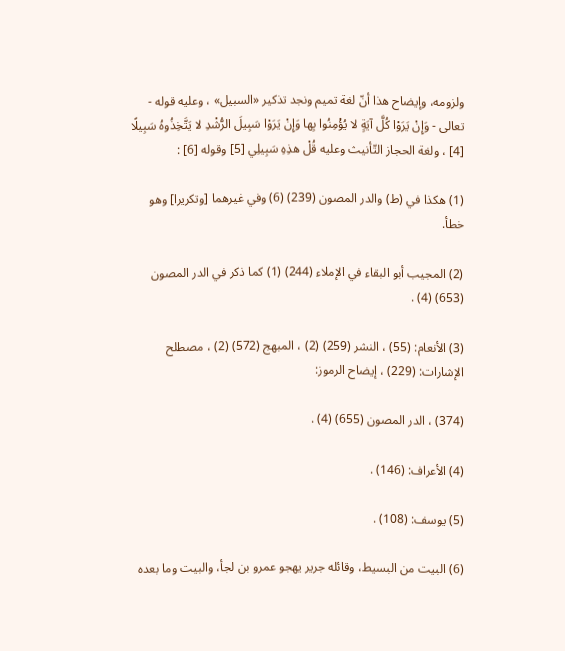ولزومه، وإيضاح هذا أنّ لغة تميم ونجد تذكير «السبيل» ، وعليه قوله - تعالى - وَإِنْ يَرَوْا كُلَّ آيَةٍ لا يُؤْمِنُوا بِها وَإِنْ يَرَوْا سَبِيلَ الرُّشْدِ لا يَتَّخِذُوهُ سَبِيلًا [4] ، ولغة الحجاز التّأنيث وعليه قُلْ هذِهِ سَبِيلِي [5] وقوله [6] :

(1) هكذا في (ط) والدر المصون (239) (6) وفي غيرهما [وتكريرا] وهو خطأ.

(2) المجيب أبو البقاء في الإملاء (244) (1) كما ذكر في الدر المصون (653) (4) .

(3) الأنعام: (55) ، النشر (259) (2) ، المبهج (572) (2) ، مصطلح الإشارات: (229) ، إيضاح الرموز:

(374) ، الدر المصون (655) (4) .

(4) الأعراف: (146) .

(5) يوسف: (108) .

(6) البيت من البسيط، وقائله جرير يهجو عمرو بن لجأ، والبيت وما بعده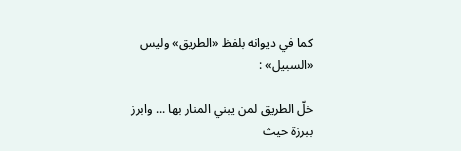كما في ديوانه بلفظ «الطريق» وليس «السبيل» :

خلّ الطريق لمن يبني المنار بها ... وابرز ببرزة حيث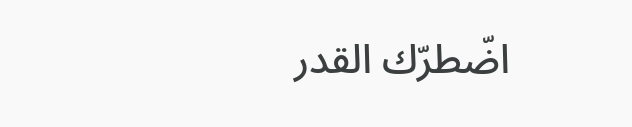اضّطرّك القدر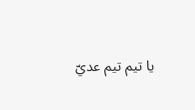يا تيم تيم عديّ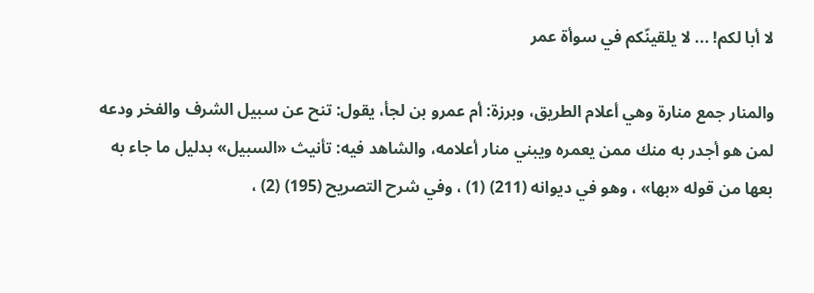لا أبا لكم! ... لا يلقينّكم في سوأة عمر

والمنار جمع منارة وهي أعلام الطريق، وبرزة: أم عمرو بن لجأ، يقول: تنح عن سبيل الشرف والفخر ودعه لمن هو أجدر به منك ممن يعمره ويبني منار أعلامه، والشاهد فيه: تأنيث «السبيل» بدليل ما جاء به بعها من قوله «بها» ، وهو في ديوانه (211) (1) ، وفي شرح التصريح (195) (2) ،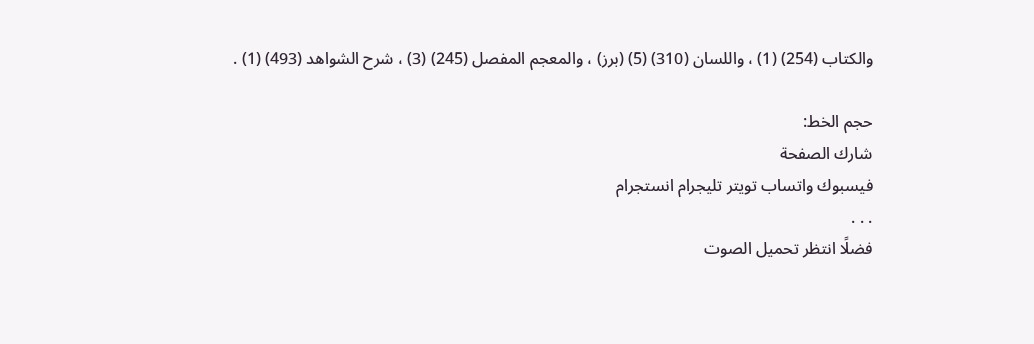والكتاب (254) (1) ، واللسان (310) (5) (برز) ، والمعجم المفصل (245) (3) ، شرح الشواهد (493) (1) .

حجم الخط:
شارك الصفحة
فيسبوك واتساب تويتر تليجرام انستجرام
. . .
فضلًا انتظر تحميل الصوت